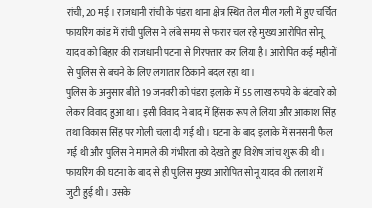रांची, 20 मई । राजधानी रांची के पंडरा थाना क्षेत्र स्थित तेल मील गली में हुए चर्चित फायरिंग कांड में रांची पुलिस ने लंबे समय से फरार चल रहे मुख्य आरोपित सोनू यादव को बिहार की राजधानी पटना से गिरफ्तार कर लिया है। आरोपित कई महीनों से पुलिस से बचने के लिए लगातार ठिकाने बदल रहा था।
पुलिस के अनुसार बीते 19 जनवरी को पंडरा इलाके में 55 लाख रुपये के बंटवारे को लेकर विवाद हुआ था। इसी विवाद ने बाद में हिंसक रूप ले लिया और आकाश सिंह तथा विकास सिंह पर गोली चला दी गई थी। घटना के बाद इलाके में सनसनी फैल गई थी और पुलिस ने मामले की गंभीरता को देखते हुए विशेष जांच शुरू की थी।
फायरिंग की घटना के बाद से ही पुलिस मुख्य आरोपित सोनू यादव की तलाश में जुटी हुई थी। उसके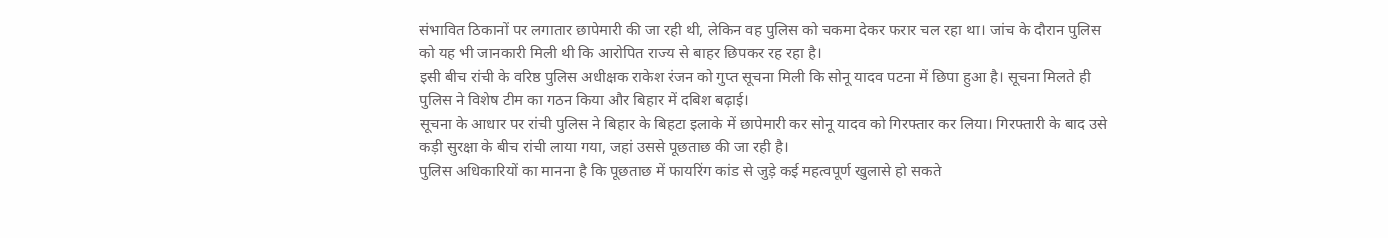संभावित ठिकानों पर लगातार छापेमारी की जा रही थी, लेकिन वह पुलिस को चकमा देकर फरार चल रहा था। जांच के दौरान पुलिस को यह भी जानकारी मिली थी कि आरोपित राज्य से बाहर छिपकर रह रहा है।
इसी बीच रांची के वरिष्ठ पुलिस अधीक्षक राकेश रंजन को गुप्त सूचना मिली कि सोनू यादव पटना में छिपा हुआ है। सूचना मिलते ही पुलिस ने विशेष टीम का गठन किया और बिहार में दबिश बढ़ाई।
सूचना के आधार पर रांची पुलिस ने बिहार के बिहटा इलाके में छापेमारी कर सोनू यादव को गिरफ्तार कर लिया। गिरफ्तारी के बाद उसे कड़ी सुरक्षा के बीच रांची लाया गया, जहां उससे पूछताछ की जा रही है।
पुलिस अधिकारियों का मानना है कि पूछताछ में फायरिंग कांड से जुड़े कई महत्वपूर्ण खुलासे हो सकते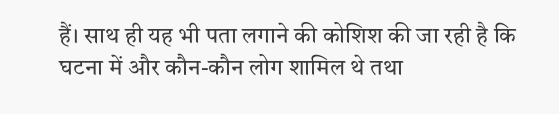हैं। साथ ही यह भी पता लगाने की कोशिश की जा रही है कि घटना में और कौन-कौन लोग शामिल थे तथा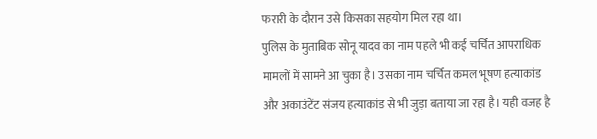फरारी के दौरान उसे किसका सहयोग मिल रहा था।
पुलिस के मुताबिक सोनू यादव का नाम पहले भी कई चर्चित आपराधिक मामलों में सामने आ चुका है। उसका नाम चर्चित कमल भूषण हत्याकांड और अकाउंटेंट संजय हत्याकांड से भी जुड़ा बताया जा रहा है। यही वजह है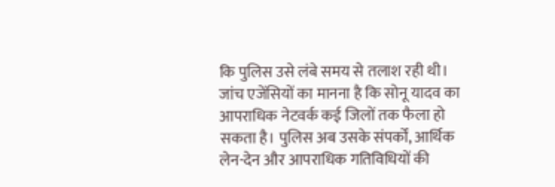कि पुलिस उसे लंबे समय से तलाश रही थी।
जांच एजेंसियों का मानना है कि सोनू यादव का आपराधिक नेटवर्क कई जिलों तक फैला हो सकता है। पुलिस अब उसके संपर्कों, आर्थिक लेन-देन और आपराधिक गतिविधियों की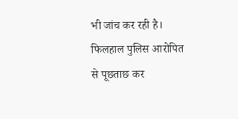भी जांच कर रही है।
फिलहाल पुलिस आरोपित से पूछताछ कर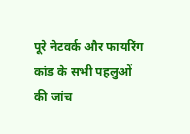पूरे नेटवर्क और फायरिंग कांड के सभी पहलुओं की जांच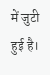में जुटी हुई है।